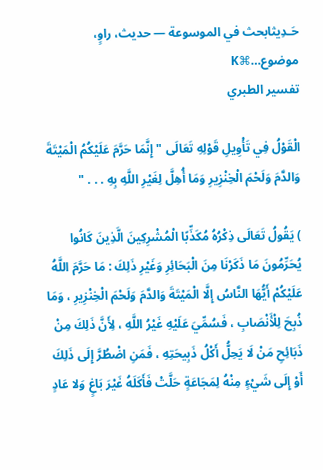حَـدِيثابحث في الموسوعة — حديث، راوٍ، موضوع…⌘K
تفسير الطبري

الْقَوْلُ فِي تَأْوِيلِ قَوْلِهِ تَعَالَى " إِنَّمَا حَرَّمَ عَلَيْكُمُ الْمَيْتَةَ وَالدَّمَ وَلَحْمَ الْخِنْزِيرِ وَمَا أُهِلَّ لِغَيْرِ اللَّهِ بِهِ . . . "

) يَقُولُ تَعَالَى ذِكْرُهُ مُكَذِّبًا الْمُشْرِكِينَ الَّذِينَ كَانُوا يُحَرِّمُونَ مَا ذَكَرْنَا مِنَ الْبَحَائِرِ وَغَيْرِ ذَلِكَ : مَا حَرَّمَ اللَّهُ عَلَيْكُمْ أَيُّهَا النَّاسُ إِلَّا الْمَيْتَةَ وَالدَّمَ وَلَحْمَ الْخِنْزِيرِ ، وَمَا ذُبِحَ لِلْأَنْصَابِ ، فَسُمِّيَ عَلَيْهِ غَيْرُ اللَّهِ ، لِأَنَّ ذَلِكَ مِنْ ذَبَائِحِ مَنْ لَا يَحِلُّ أَكْلُ ذَبِيحَتِهِ ، فَمَنِ اضْطُرَّ إِلَى ذَلِكَ أَوْ إِلَى شَيْءٍ مِنْهُ لِمَجَاعَةٍ حَلَّتْ فَأَكَلَهُ غَيْرَ بَاغٍ وَلا عَادٍ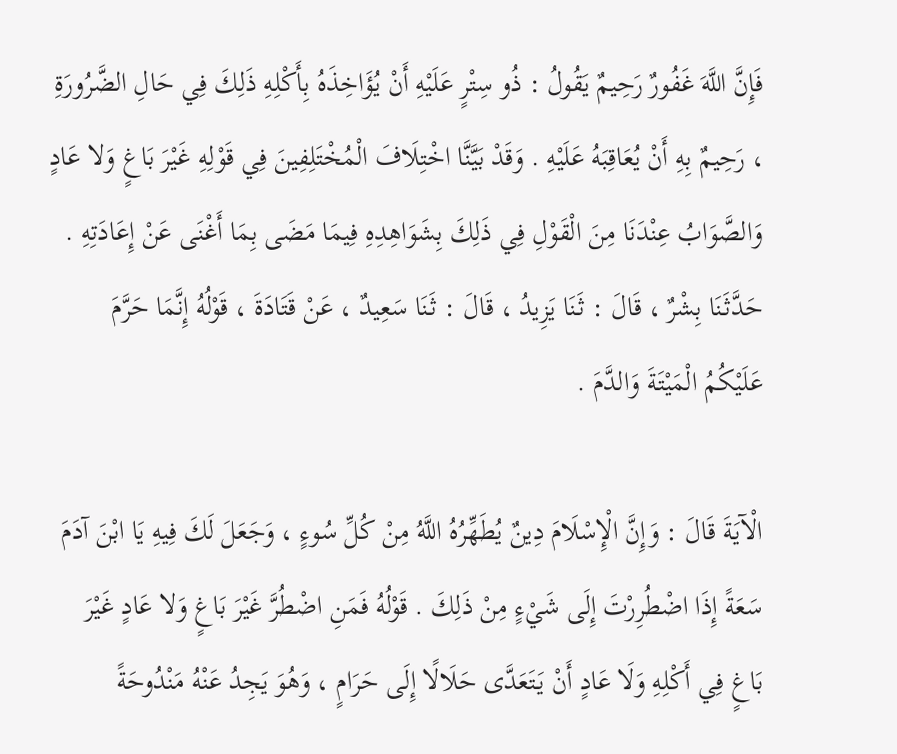فَإِنَّ اللَّهَ غَفُورٌ رَحِيمٌ يَقُولُ : ذُو سِتْرٍ عَلَيْهِ أَنْ يُؤَاخِذَهُ بِأَكْلِهِ ذَلِكَ فِي حَالِ الضَّرُورَةِ ، رَحِيمٌ بِهِ أَنْ يُعَاقِبَهُ عَلَيْهِ . وَقَدْ بَيَّنَّا اخْتِلَافَ الْمُخْتَلِفِينَ فِي قَوْلِهِ غَيْرَ بَاغٍ وَلا عَادٍ وَالصَّوَابُ عِنْدَنَا مِنَ الْقَوْلِ فِي ذَلِكَ بِشَوَاهِدِهِ فِيمَا مَضَى بِمَا أَغْنَى عَنْ إِعَادَتِهِ . حَدَّثَنَا بِشْرٌ ، قَالَ : ثَنَا يَزِيدُ ، قَالَ : ثَنَا سَعِيدٌ ، عَنْ قَتَادَةَ ، قَوْلُهُ إِنَّمَا حَرَّمَ عَلَيْكُمُ الْمَيْتَةَ وَالدَّمَ .

الْآيَةَ قَالَ : وَإِنَّ الْإِسْلَامَ دِينٌ يُطَهِّرُهُ اللَّهُ مِنْ كُلِّ سُوءٍ ، وَجَعَلَ لَكَ فِيهِ يَا ابْنَ آدَمَ سَعَةً إِذَا اضْطُرِرْتَ إِلَى شَيْءٍ مِنْ ذَلِكَ . قَوْلُهُ فَمَنِ اضْطُرَّ غَيْرَ بَاغٍ وَلا عَادٍ غَيْرَ بَاغٍ فِي أَكْلِهِ وَلَا عَادٍ أَنْ يَتَعَدَّى حَلَالًا إِلَى حَرَامٍ ، وَهُوَ يَجِدُ عَنْهُ مَنْدُوحَةً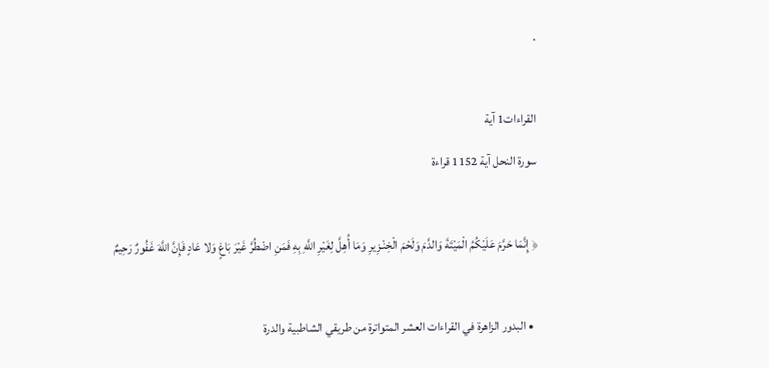.

القراءات1 آية
سورة النحل آية 1152 قراءة

﴿ إِنَّمَا حَرَّمَ عَلَيْكُمُ الْمَيْتَةَ وَالدَّمَ وَلَحْمَ الْخِنْـزِيرِ وَمَا أُهِلَّ لِغَيْرِ اللَّهِ بِهِ فَمَنِ اضْطُرَّ غَيْرَ بَاغٍ وَلا عَادٍ فَإِنَّ اللَّهَ غَفُورٌ رَحِيمٌ

  • البدور الزاهرة في القراءات العشر المتواترة من طريقي الشاطبية والدرة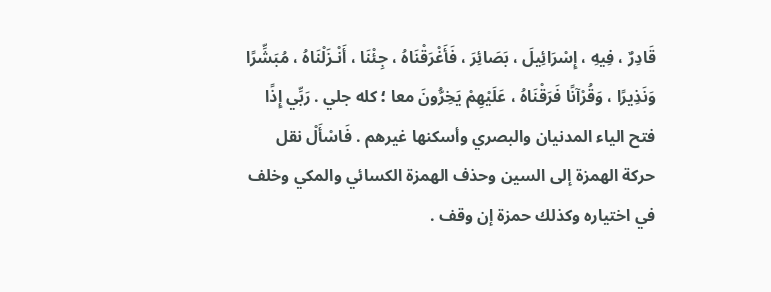قَادِرٌ ، فِيهِ ، إِسْرَائِيلَ ، بَصَائِرَ ، فَأَغْرَقْنَاهُ ، جِئْنَا ، أَنْـزَلْنَاهُ ، مُبَشِّرًا وَنَذِيرًا ، وَقُرْآنًا فَرَقْنَاهُ ، عَلَيْهِمْ يَخِرُّونَ معا ؛ كله جلي . رَبِّي إِذًا فتح الياء المدنيان والبصري وأسكنها غيرهم . فَاسْأَلْ نقل حركة الهمزة إلى السين وحذف الهمزة الكسائي والمكي وخلف في اختياره وكذلك حمزة إن وقف .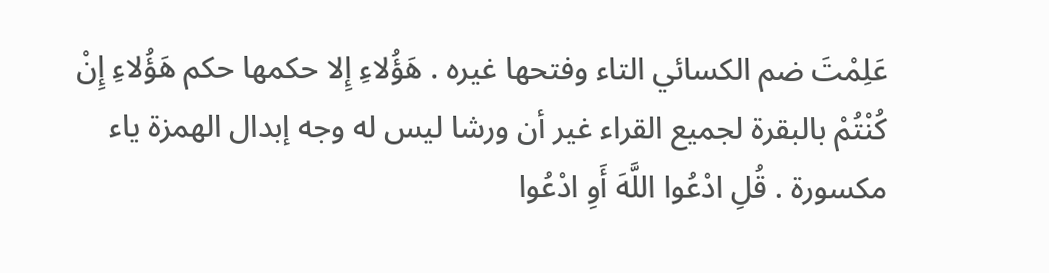عَلِمْتَ ضم الكسائي التاء وفتحها غيره . هَؤُلاءِ إِلا حكمها حكم هَؤُلاءِ إِنْ كُنْتُمْ بالبقرة لجميع القراء غير أن ورشا ليس له وجه إبدال الهمزة ياء مكسورة . قُلِ ادْعُوا اللَّهَ أَوِ ادْعُوا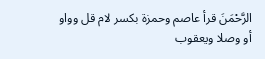الرَّحْمَنَ قرأ عاصم وحمزة بكسر لام قل وواو أو وصلا ويعقوب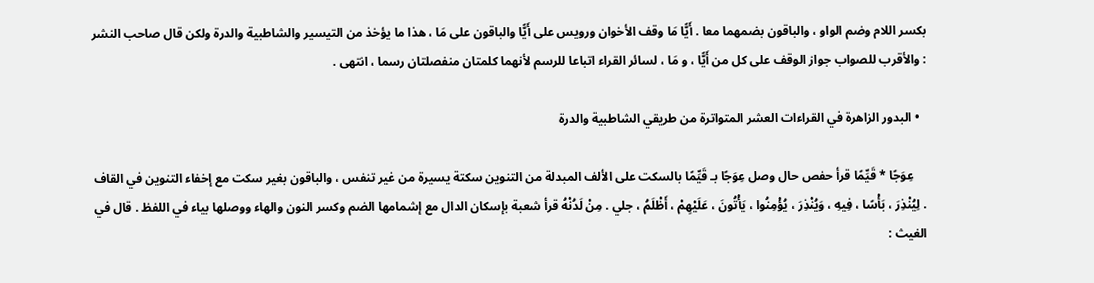بكسر اللام وضم الواو ، والباقون بضمهما معا . أَيًّا مَا وقف الأخوان ورويس على أَيًّا والباقون على مَا ، هذا ما يؤخذ من التيسير والشاطبية والدرة ولكن قال صاحب النشر : والأقرب للصواب جواز الوقف على كل من أَيًّا ، و مَا ، لسائر القراء اتباعا للرسم لأنهما كلمتان منفصلتان رسما ، انتهى .

  • البدور الزاهرة في القراءات العشر المتواترة من طريقي الشاطبية والدرة

    عِوَجًا * قَيِّمًا قرأ حفص حال وصل عِوَجًا بـ قَيِّمًا بالسكت على الألف المبدلة من التنوين سكتة يسيرة من غير تنفس ، والباقون بغير سكت مع إخفاء التنوين في القاف . لِيُنْذِرَ ، بَأْسًا ، فِيهِ ، وَيُنْذِرَ ، يُؤْمِنُوا ، يَأْتُونَ ، عَلَيْهِمْ ، أَظْلَمُ ، جلي . مِنْ لَدُنْهُ قرأ شعبة بإسكان الدال مع إشمامها الضم وكسر النون والهاء ووصلها بياء في اللفظ . قال في الغيث :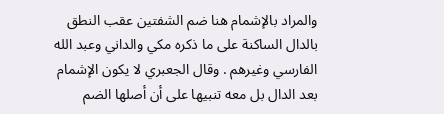والمراد بالإشمام هنا ضم الشفتين عقب النطق بالدال الساكنة على ما ذكره مكي والداني وعبد الله الفارسي وغيرهم . وقال الجعبري لا يكون الإشمام بعد الدال بل معه تنبيها على أن أصلها الضم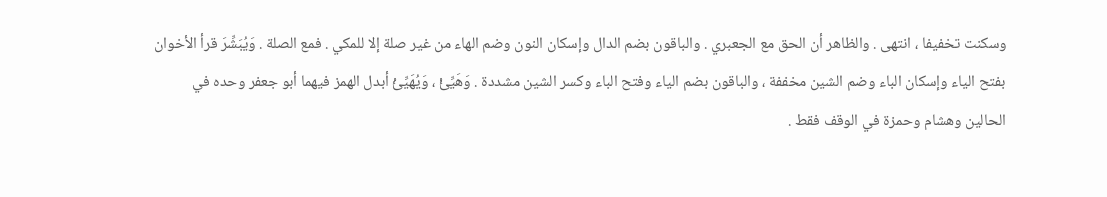وسكنت تخفيفا ، انتهى . والظاهر أن الحق مع الجعبري . والباقون بضم الدال وإسكان النون وضم الهاء من غير صلة إلا للمكي . فمع الصلة . وَيُبَشِّرَ قرأ الأخوان بفتح الياء وإسكان الباء وضم الشين مخففة ، والباقون بضم الياء وفتح الباء وكسر الشين مشددة . وَهَيِّئْ ، وَيُهَيِّئْ أبدل الهمز فيهما أبو جعفر وحده في الحالين وهشام وحمزة في الوقف فقط .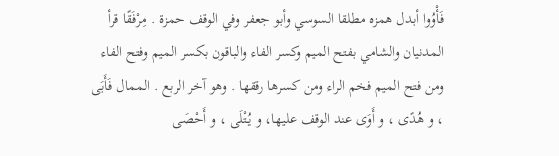فَأْوُوا أبدل همزه مطلقا السوسي وأبو جعفر وفي الوقف حمزة . مِرْفَقًا قرأ المدنيان والشامي بفتح الميم وكسر الفاء والباقون بكسر الميم وفتح الفاء ومن فتح الميم فخم الراء ومن كسرها رققها . وهو آخر الربع . الممال فَأَبَى ، و هُدًى ، و أَوَى عند الوقف عليها، و يُتْلَى ، و أَحْصَى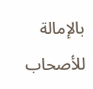بالإمالة للأصحاب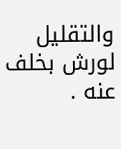والتقليل لورش بخلف عنه .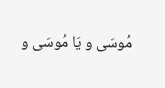مُوسَى و يَا مُوسَى و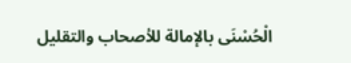الْحُسْنَى بالإمالة للأصحاب والتقليل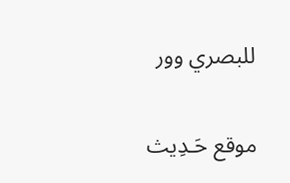للبصري وور

موقع حَـدِيث